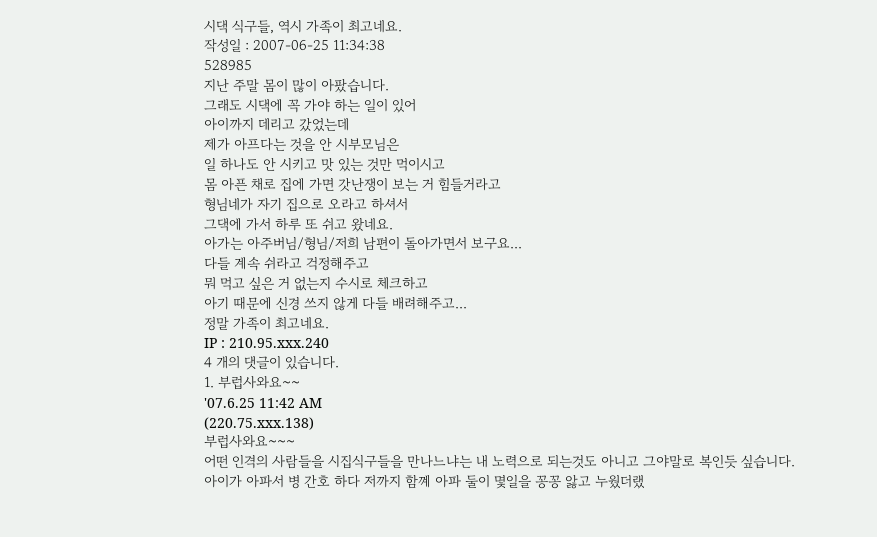시댁 식구들, 역시 가족이 최고네요.
작성일 : 2007-06-25 11:34:38
528985
지난 주말 몸이 많이 아팠습니다.
그래도 시댁에 꼭 가야 하는 일이 있어
아이까지 데리고 갔었는데
제가 아프다는 것을 안 시부모님은
일 하나도 안 시키고 맛 있는 것만 먹이시고
몸 아픈 채로 집에 가면 갓난쟁이 보는 거 힘들거라고
형님네가 자기 집으로 오라고 하셔서
그댁에 가서 하루 또 쉬고 왔네요.
아가는 아주버님/형님/저희 남편이 돌아가면서 보구요...
다들 계속 쉬라고 걱정해주고
뭐 먹고 싶은 거 없는지 수시로 체크하고
아기 때문에 신경 쓰지 않게 다들 배려해주고...
정말 가족이 최고네요.
IP : 210.95.xxx.240
4 개의 댓글이 있습니다.
1. 부럽사와요~~
'07.6.25 11:42 AM
(220.75.xxx.138)
부럽사와요~~~
어떤 인격의 사람들을 시집식구들을 만나느냐는 내 노력으로 되는것도 아니고 그야말로 복인듯 싶습니다.
아이가 아파서 병 간호 하다 저까지 함꼐 아파 둘이 몇일을 꽁꽁 앓고 누웠더랬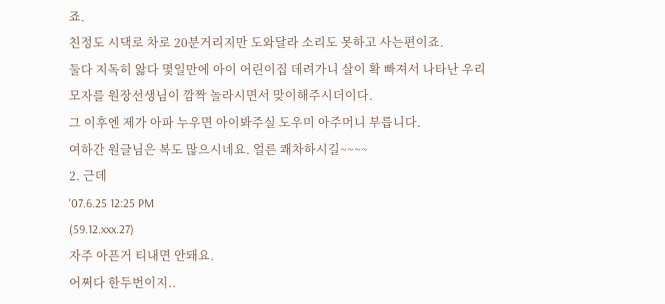죠.
친정도 시댁로 차로 20분거리지만 도와달라 소리도 못하고 사는편이죠.
둘다 지독히 앓다 몇일만에 아이 어린이집 데려가니 살이 확 빠져서 나타난 우리모자를 원장선생님이 깜짝 놀라시면서 맞이해주시더이다.
그 이후엔 제가 아파 누우면 아이봐주실 도우미 아주머니 부릅니다.
여하간 원글님은 복도 많으시네요. 얼른 쾌차하시길~~~~
2. 근데
'07.6.25 12:25 PM
(59.12.xxx.27)
자주 아픈거 티내면 안돼요.
어쩌다 한두번이지..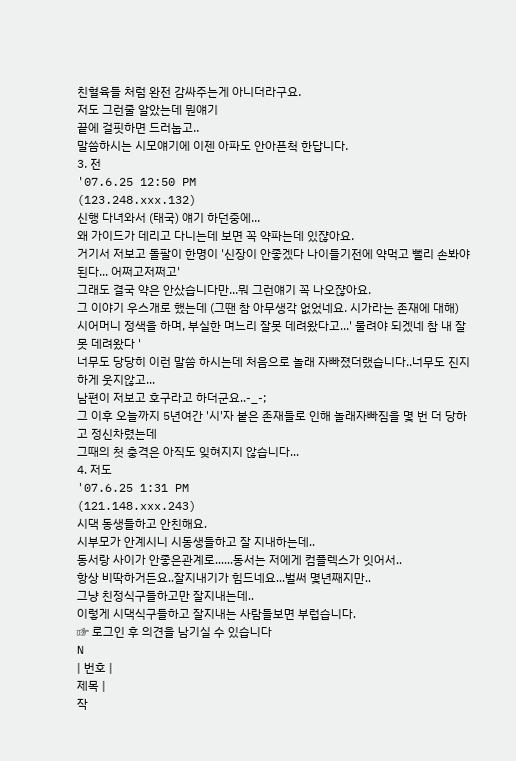친혈육들 처럼 완전 감싸주는게 아니더라구요.
저도 그런줄 알았는데 뭔얘기
끝에 걸핏하면 드러눕고..
말씀하시는 시모얘기에 이젠 아파도 안아픈척 한답니다.
3. 전
'07.6.25 12:50 PM
(123.248.xxx.132)
신행 다녀와서 (태국) 얘기 하던중에...
왜 가이드가 데리고 다니는데 보면 꼭 약파는데 있쟎아요.
거기서 저보고 돌팔이 한명이 '신장이 안좋겠다 나이들기전에 약먹고 뻘리 손봐야된다... 어쩌고저쩌고'
그래도 결국 약은 안샀습니다만...뭐 그런얘기 꼭 나오쟎아요.
그 이야기 우스개로 했는데 (그땐 참 아무생각 없었네요. 시가라는 존재에 대해)
시어머니 정색을 하며, 부실한 며느리 잘못 데려왔다고...' 물려야 되겠네 참 내 잘못 데려왔다 '
너무도 당당히 이런 말씀 하시는데 처음으로 놀래 자빠졌더랬습니다..너무도 진지하게 웃지않고...
남편이 저보고 호구라고 하더군요..-_-;
그 이후 오늘까지 5년여간 '시'자 붙은 존재들로 인해 놀래자빠짐을 몇 번 더 당하고 정신차렸는데
그때의 첫 충격은 아직도 잊혀지지 않습니다...
4. 저도
'07.6.25 1:31 PM
(121.148.xxx.243)
시댁 동생들하고 안친해요.
시부모가 안계시니 시동생들하고 잘 지내하는데..
동서랑 사이가 안좋은관계로......동서는 저에게 컴플렉스가 잇어서..
항상 비딱하거든요..잘지내기가 힘드네요...벌써 몇년째지만..
그냥 친정식구들하고만 잘지내는데..
이렇게 시댁식구들하고 잘지내는 사람들보면 부럽습니다.
☞ 로그인 후 의견을 남기실 수 있습니다
N
| 번호 |
제목 |
작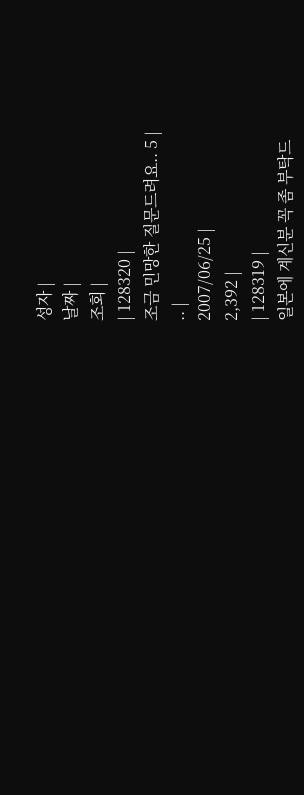성자 |
날짜 |
조회 |
| 128320 |
조금 민망한 질문드려요.. 5 |
.. |
2007/06/25 |
2,392 |
| 128319 |
일본에 계신분 꼭 좀 부탁드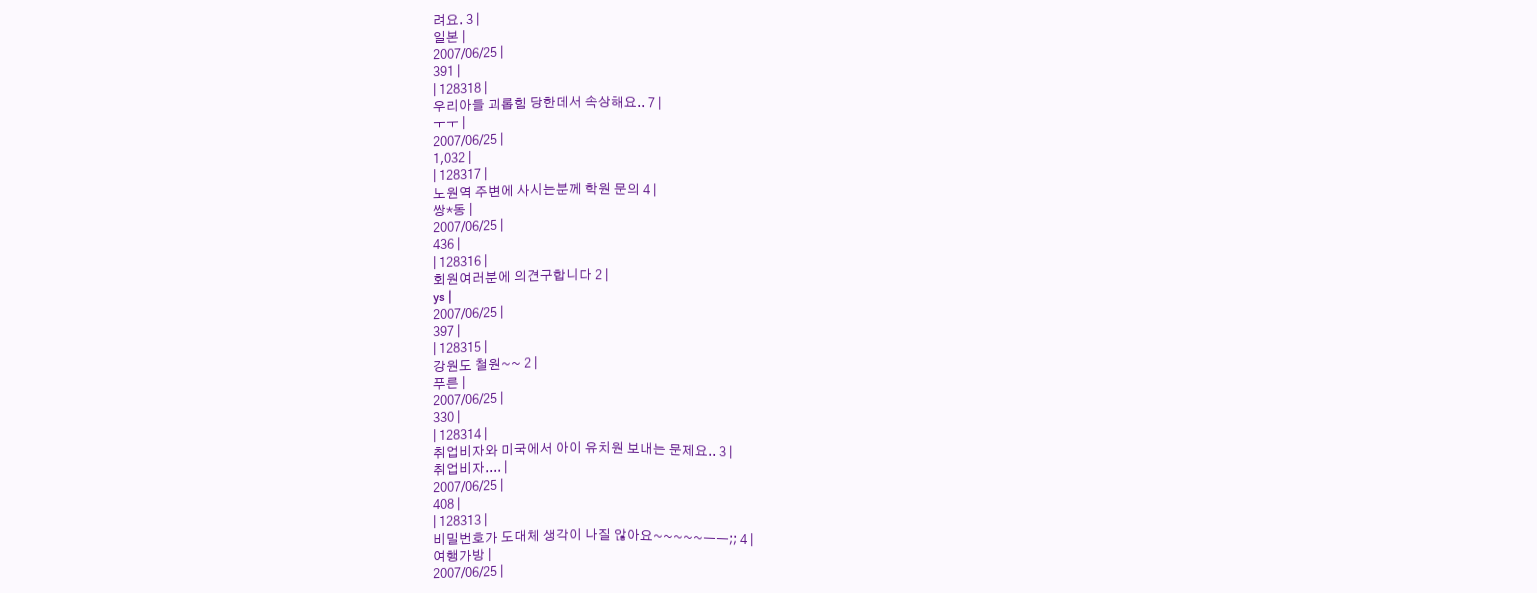려요. 3 |
일본 |
2007/06/25 |
391 |
| 128318 |
우리아들 괴롭힘 당한데서 속상해요.. 7 |
ㅜㅜ |
2007/06/25 |
1,032 |
| 128317 |
노원역 주변에 사시는분께 학원 문의 4 |
쌍*동 |
2007/06/25 |
436 |
| 128316 |
회원여러분에 의견구합니다 2 |
ys |
2007/06/25 |
397 |
| 128315 |
강원도 철원~~ 2 |
푸른 |
2007/06/25 |
330 |
| 128314 |
취업비자와 미국에서 아이 유치원 보내는 문제요.. 3 |
취업비자.... |
2007/06/25 |
408 |
| 128313 |
비밀번호가 도대체 생각이 나질 않아요~~~~~ㅡㅡ;; 4 |
여행가방 |
2007/06/25 |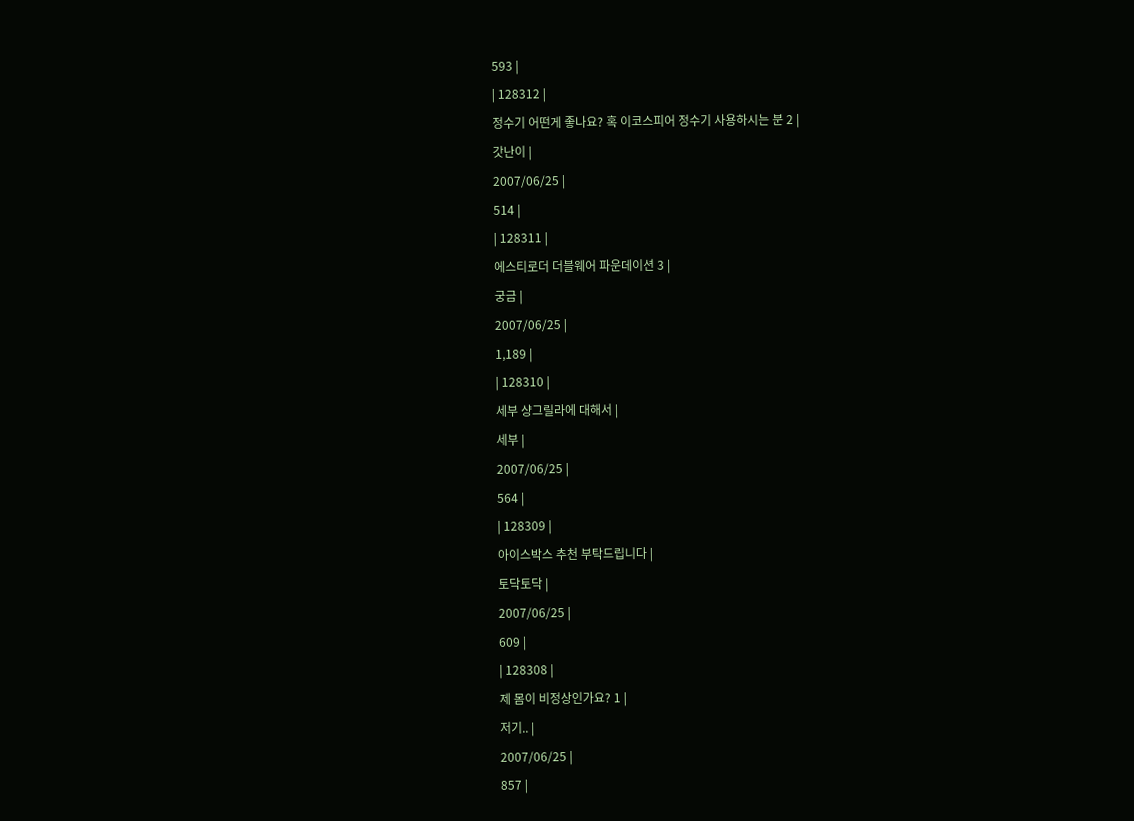593 |
| 128312 |
정수기 어떤게 좋나요? 혹 이코스피어 정수기 사용하시는 분 2 |
갓난이 |
2007/06/25 |
514 |
| 128311 |
에스티로더 더블웨어 파운데이션 3 |
궁금 |
2007/06/25 |
1,189 |
| 128310 |
세부 샹그릴라에 대해서 |
세부 |
2007/06/25 |
564 |
| 128309 |
아이스박스 추천 부탁드립니다 |
토닥토닥 |
2007/06/25 |
609 |
| 128308 |
제 몸이 비정상인가요? 1 |
저기.. |
2007/06/25 |
857 |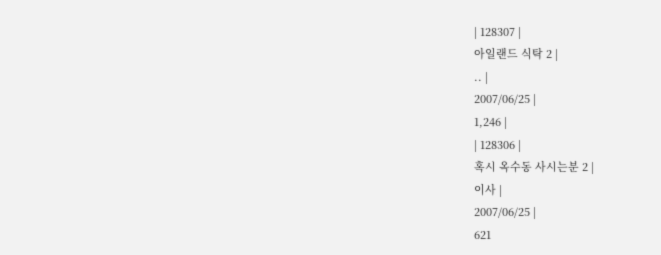| 128307 |
아일랜드 식탁 2 |
.. |
2007/06/25 |
1,246 |
| 128306 |
혹시 옥수동 사시는분 2 |
이사 |
2007/06/25 |
621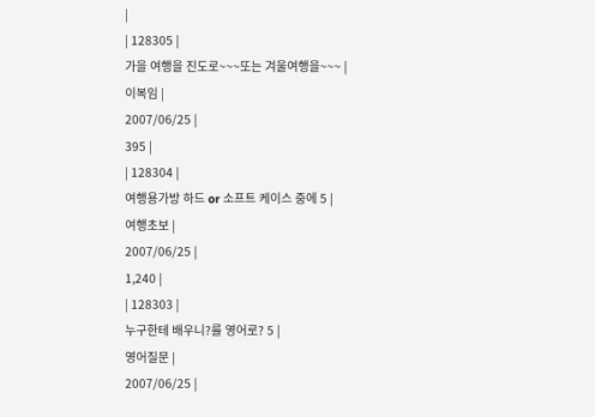|
| 128305 |
가을 여행을 진도로~~~또는 겨울여행을~~~ |
이복임 |
2007/06/25 |
395 |
| 128304 |
여행용가방 하드 or 소프트 케이스 중에 5 |
여행초보 |
2007/06/25 |
1,240 |
| 128303 |
누구한테 배우니?를 영어로? 5 |
영어질문 |
2007/06/25 |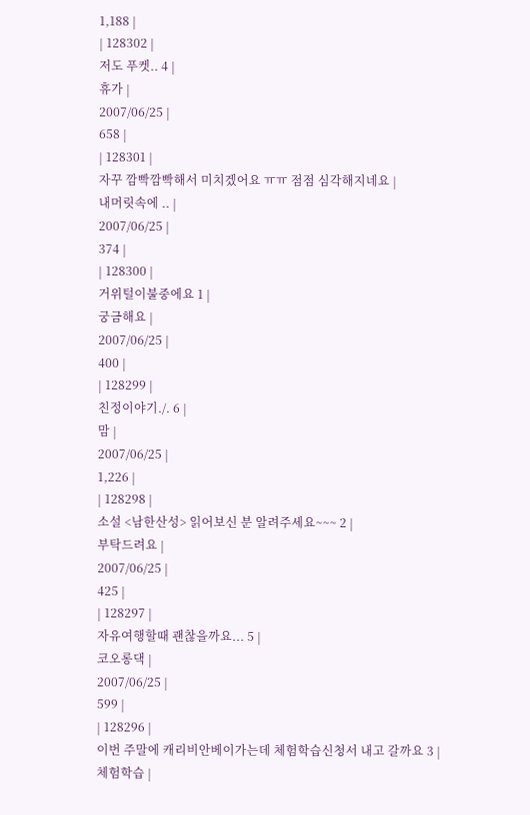1,188 |
| 128302 |
저도 푸켓.. 4 |
휴가 |
2007/06/25 |
658 |
| 128301 |
자꾸 깜빡깜빡해서 미치겠어요 ㅠㅠ 점점 심각해지네요 |
내머릿속에 .. |
2007/06/25 |
374 |
| 128300 |
거위털이불중에요 1 |
궁금해요 |
2007/06/25 |
400 |
| 128299 |
친정이야기./. 6 |
맘 |
2007/06/25 |
1,226 |
| 128298 |
소설 <남한산성> 읽어보신 분 알려주세요~~~ 2 |
부탁드려요 |
2007/06/25 |
425 |
| 128297 |
자유여행할때 괜찮을까요... 5 |
코오롱댁 |
2007/06/25 |
599 |
| 128296 |
이번 주말에 캐리비안베이가는데 체험학습신청서 내고 갈까요 3 |
체험학습 |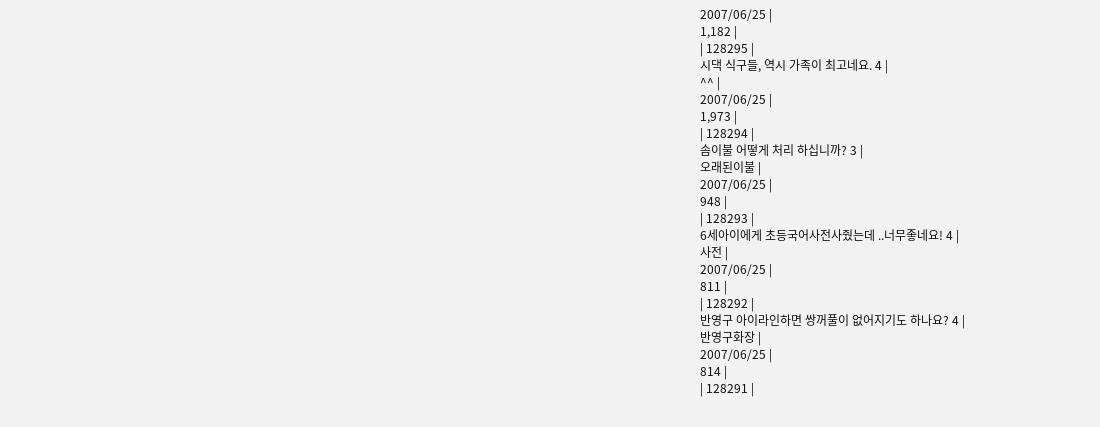2007/06/25 |
1,182 |
| 128295 |
시댁 식구들, 역시 가족이 최고네요. 4 |
^^ |
2007/06/25 |
1,973 |
| 128294 |
솜이불 어떻게 처리 하십니까? 3 |
오래된이불 |
2007/06/25 |
948 |
| 128293 |
6세아이에게 초등국어사전사줬는데 ..너무좋네요! 4 |
사전 |
2007/06/25 |
811 |
| 128292 |
반영구 아이라인하면 쌍꺼풀이 없어지기도 하나요? 4 |
반영구화장 |
2007/06/25 |
814 |
| 128291 |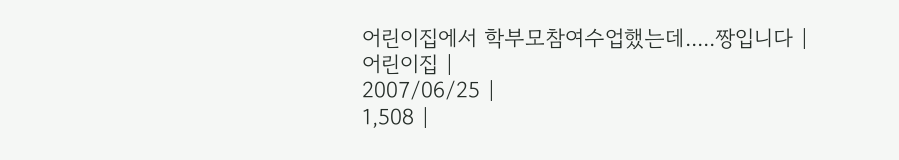어린이집에서 학부모참여수업했는데.....짱입니다 |
어린이집 |
2007/06/25 |
1,508 |